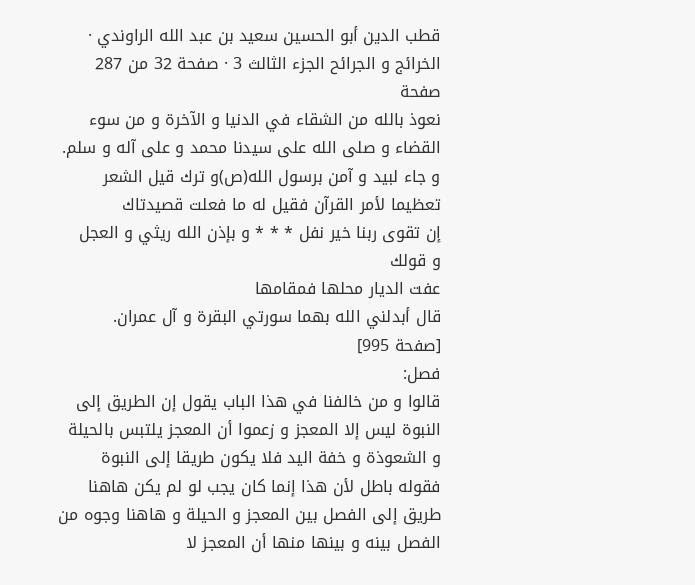قطب الدين أبو الحسين سعيد بن عبد الله الراوندي · الخرائج و الجرائح الجزء الثالث 3 · صفحة 32 من 287
صفحة
نعوذ بالله من الشقاء في الدنيا و الآخرة و من سوء القضاء و صلى الله على سيدنا محمد و على آله و سلم.
و جاء لبيد و آمن برسول الله(ص)و ترك قيل الشعر تعظيما لأمر القرآن فقيل له ما فعلت قصيدتاك
إن تقوى ربنا خير نفل * * * و بإذن الله ريثي و العجل
و قولك
عفت الديار محلها فمقامها
قال أبدلني الله بهما سورتي البقرة و آل عمران.
[صفحة 995]
فصل:
قالوا و من خالفنا في هذا الباب يقول إن الطريق إلى النبوة ليس إلا المعجز و زعموا أن المعجز يلتبس بالحيلة و الشعوذة و خفة اليد فلا يكون طريقا إلى النبوة فقوله باطل لأن هذا إنما كان يجب لو لم يكن هاهنا طريق إلى الفصل بين المعجز و الحيلة و هاهنا وجوه من الفصل بينه و بينها منها أن المعجز لا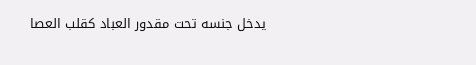يدخل جنسه تحت مقدور العباد كقلب العصا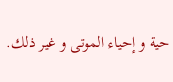حية و إحياء الموتى و غير ذلك.